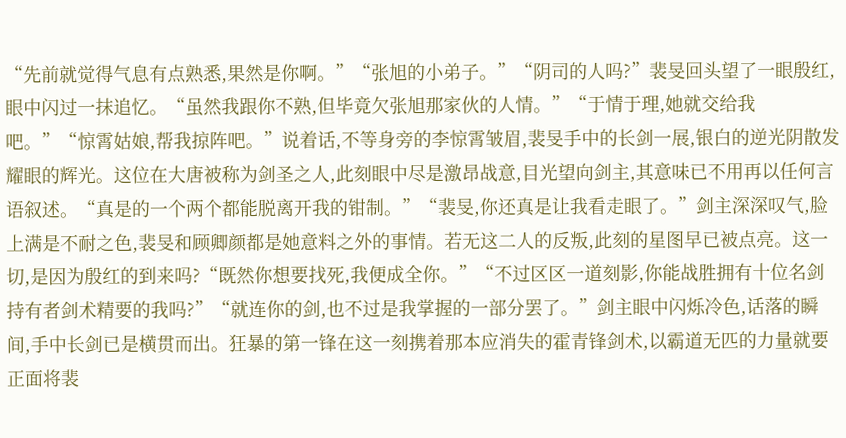“先前就觉得气息有点熟悉,果然是你啊。”“张旭的小弟子。”“阴司的人吗?”裴旻回头望了一眼殷红,眼中闪过一抹追忆。“虽然我跟你不熟,但毕竟欠张旭那家伙的人情。”“于情于理,她就交给我吧。”“惊霄姑娘,帮我掠阵吧。”说着话,不等身旁的李惊霄皱眉,裴旻手中的长剑一展,银白的逆光阴散发耀眼的辉光。这位在大唐被称为剑圣之人,此刻眼中尽是激昂战意,目光望向剑主,其意味已不用再以任何言语叙述。“真是的一个两个都能脱离开我的钳制。”“裴旻,你还真是让我看走眼了。”剑主深深叹气,脸上满是不耐之色,裴旻和顾卿颜都是她意料之外的事情。若无这二人的反叛,此刻的星图早已被点亮。这一切,是因为殷红的到来吗?“既然你想要找死,我便成全你。”“不过区区一道刻影,你能战胜拥有十位名剑持有者剑术精要的我吗?”“就连你的剑,也不过是我掌握的一部分罢了。”剑主眼中闪烁冷色,话落的瞬间,手中长剑已是横贯而出。狂暴的第一锋在这一刻携着那本应消失的霍青锋剑术,以霸道无匹的力量就要正面将裴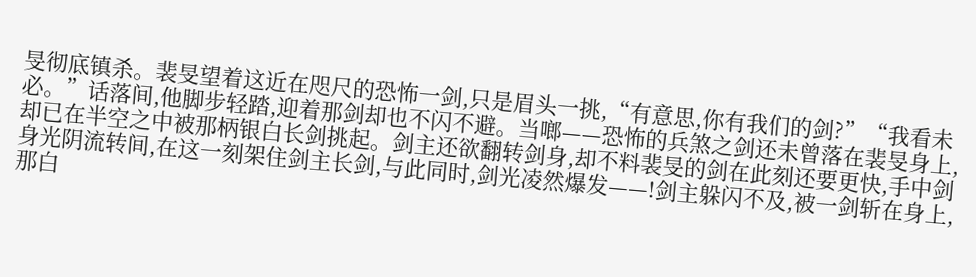旻彻底镇杀。裴旻望着这近在咫尺的恐怖一剑,只是眉头一挑,“有意思,你有我们的剑?”“我看未必。”话落间,他脚步轻踏,迎着那剑却也不闪不避。当啷——恐怖的兵煞之剑还未曾落在裴旻身上,却已在半空之中被那柄银白长剑挑起。剑主还欲翻转剑身,却不料裴旻的剑在此刻还要更快,手中剑身光阴流转间,在这一刻架住剑主长剑,与此同时,剑光凌然爆发——!剑主躲闪不及,被一剑斩在身上,那白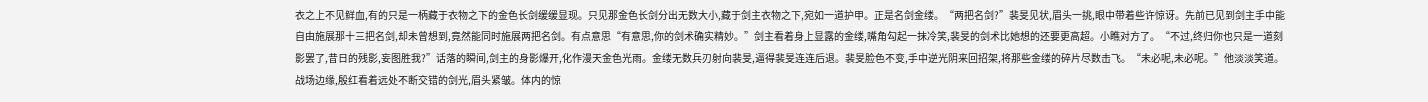衣之上不见鲜血,有的只是一柄藏于衣物之下的金色长剑缓缓显现。只见那金色长剑分出无数大小,藏于剑主衣物之下,宛如一道护甲。正是名剑金缕。“两把名剑?”裴旻见状,眉头一挑,眼中带着些许惊讶。先前已见到剑主手中能自由施展那十三把名剑,却未曾想到,竟然能同时施展两把名剑。有点意思“有意思,你的剑术确实精妙。”剑主看着身上显露的金缕,嘴角勾起一抹冷笑,裴旻的剑术比她想的还要更高超。小瞧对方了。“不过,终归你也只是一道刻影罢了,昔日的残影,妄图胜我?”话落的瞬间,剑主的身影爆开,化作漫天金色光雨。金缕无数兵刃射向裴旻,逼得裴旻连连后退。裴旻脸色不变,手中逆光阴来回招架,将那些金缕的碎片尽数击飞。“未必呢,未必呢。”他淡淡笑道。战场边缘,殷红看着远处不断交错的剑光,眉头紧皱。体内的惊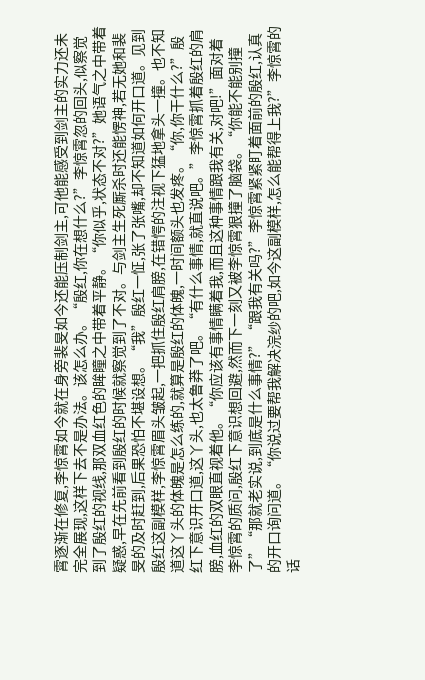霄逐渐在修复,李惊霄如今就在身旁裴旻如今还能压制剑主,可他能感受到剑主的实力还未完全展现,这样下去不是办法。该怎么办。“殷红,你在想什么?”李惊霄忽的回头,似察觉到了殷红的视线,那双血红色的眸瞳之中带着平静。“你似乎,状态不对?”她语气之中带着疑惑,早在先前看到殷红的时候就察觉到了不对。与剑主生死厮杀时还能愣神,若无她和裴旻的及时赶到,后果恐怕不堪设想。“我”殷红一怔,张了张嘴,却不知道如何开口道。见到殷红这副模样,李惊霄眉头皱起,一把抓住殷红肩膀,在错愕的注视下猛地拿头一撞。也不知道这丫头的体魄是怎么练的,就算是殷红的体魄,一时间额头也发疼。“你,你干什么?”殷红下意识开口道,这丫头,也太鲁莽了吧。“有什么事情,就直说吧。”李惊霄抓着殷红的肩膀,血红的双眼直视着他。“你应该有事情瞒着我,而且这种事情跟我有关,对吧!”面对着李惊霄的质问,殷红下意识想回避,然而下一刻又被李惊霄狠撞了脑袋。“你能不能别撞了”“那就老实说,到底是什么事情?”“跟我有关吗?”李惊霄紧紧盯着面前的殷红,认真的开口询问道。“你说过要帮我解决浣纱的吧,如今这副模样,怎么能帮得上我?”李惊霄的话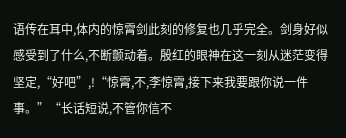语传在耳中,体内的惊霄剑此刻的修复也几乎完全。剑身好似感受到了什么,不断颤动着。殷红的眼神在这一刻从迷茫变得坚定,“好吧”,!“惊霄,不,李惊霄,接下来我要跟你说一件事。”“长话短说,不管你信不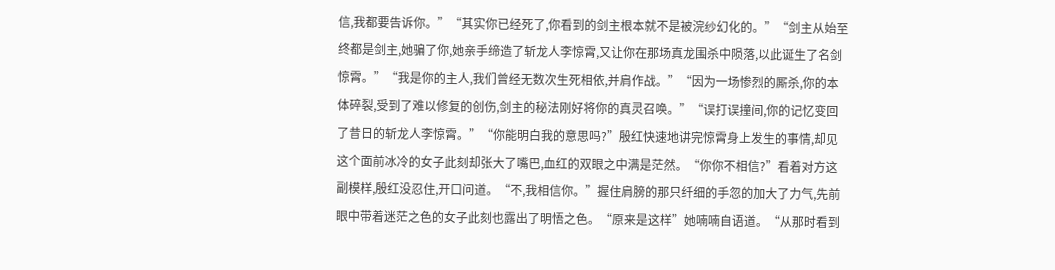信,我都要告诉你。”“其实你已经死了,你看到的剑主根本就不是被浣纱幻化的。”“剑主从始至终都是剑主,她骗了你,她亲手缔造了斩龙人李惊霄,又让你在那场真龙围杀中陨落,以此诞生了名剑惊霄。”“我是你的主人,我们曾经无数次生死相依,并肩作战。”“因为一场惨烈的厮杀,你的本体碎裂,受到了难以修复的创伤,剑主的秘法刚好将你的真灵召唤。”“误打误撞间,你的记忆变回了昔日的斩龙人李惊霄。”“你能明白我的意思吗?”殷红快速地讲完惊霄身上发生的事情,却见这个面前冰冷的女子此刻却张大了嘴巴,血红的双眼之中满是茫然。“你你不相信?”看着对方这副模样,殷红没忍住,开口问道。“不,我相信你。”握住肩膀的那只纤细的手忽的加大了力气,先前眼中带着迷茫之色的女子此刻也露出了明悟之色。“原来是这样”她喃喃自语道。“从那时看到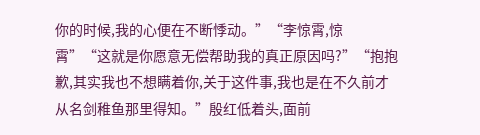你的时候,我的心便在不断悸动。”“李惊霄,惊霄”“这就是你愿意无偿帮助我的真正原因吗?”“抱抱歉,其实我也不想瞒着你,关于这件事,我也是在不久前才从名剑稚鱼那里得知。”殷红低着头,面前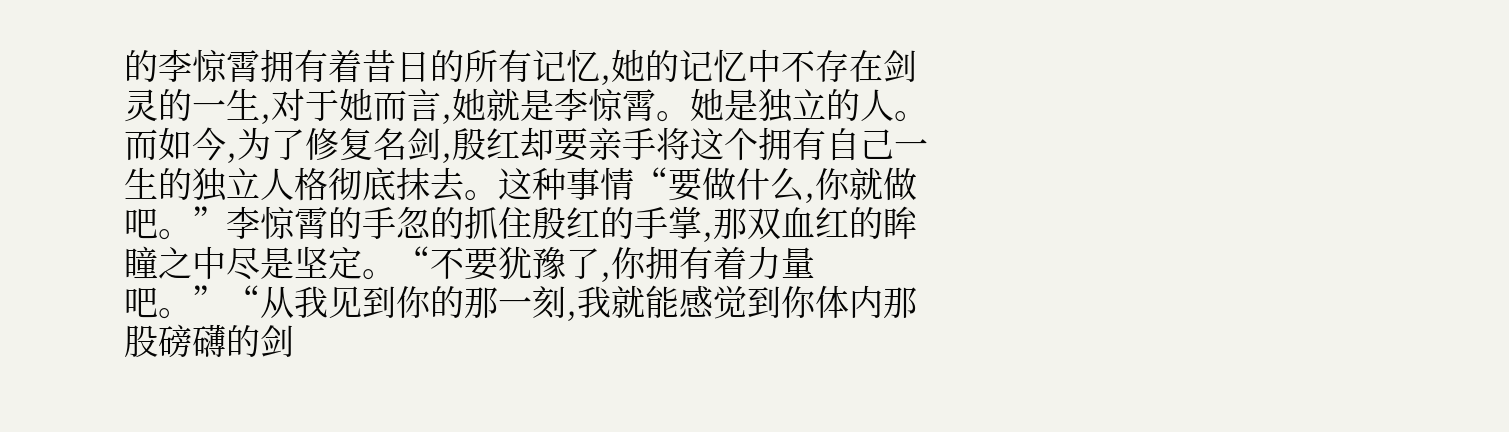的李惊霄拥有着昔日的所有记忆,她的记忆中不存在剑灵的一生,对于她而言,她就是李惊霄。她是独立的人。而如今,为了修复名剑,殷红却要亲手将这个拥有自己一生的独立人格彻底抹去。这种事情“要做什么,你就做吧。”李惊霄的手忽的抓住殷红的手掌,那双血红的眸瞳之中尽是坚定。“不要犹豫了,你拥有着力量吧。”“从我见到你的那一刻,我就能感觉到你体内那股磅礴的剑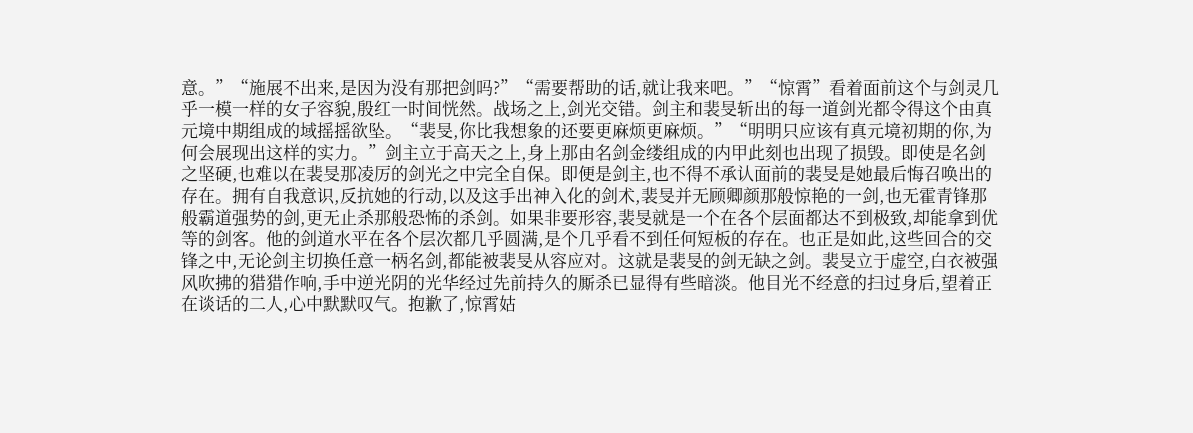意。”“施展不出来,是因为没有那把剑吗?”“需要帮助的话,就让我来吧。”“惊霄”看着面前这个与剑灵几乎一模一样的女子容貌,殷红一时间恍然。战场之上,剑光交错。剑主和裴旻斩出的每一道剑光都令得这个由真元境中期组成的域摇摇欲坠。“裴旻,你比我想象的还要更麻烦更麻烦。”“明明只应该有真元境初期的你,为何会展现出这样的实力。”剑主立于高天之上,身上那由名剑金缕组成的内甲此刻也出现了损毁。即使是名剑之坚硬,也难以在裴旻那凌厉的剑光之中完全自保。即便是剑主,也不得不承认面前的裴旻是她最后悔召唤出的存在。拥有自我意识,反抗她的行动,以及这手出神入化的剑术,裴旻并无顾卿颜那般惊艳的一剑,也无霍青锋那般霸道强势的剑,更无止杀那般恐怖的杀剑。如果非要形容,裴旻就是一个在各个层面都达不到极致,却能拿到优等的剑客。他的剑道水平在各个层次都几乎圆满,是个几乎看不到任何短板的存在。也正是如此,这些回合的交锋之中,无论剑主切换任意一柄名剑,都能被裴旻从容应对。这就是裴旻的剑无缺之剑。裴旻立于虚空,白衣被强风吹拂的猎猎作响,手中逆光阴的光华经过先前持久的厮杀已显得有些暗淡。他目光不经意的扫过身后,望着正在谈话的二人,心中默默叹气。抱歉了,惊霄姑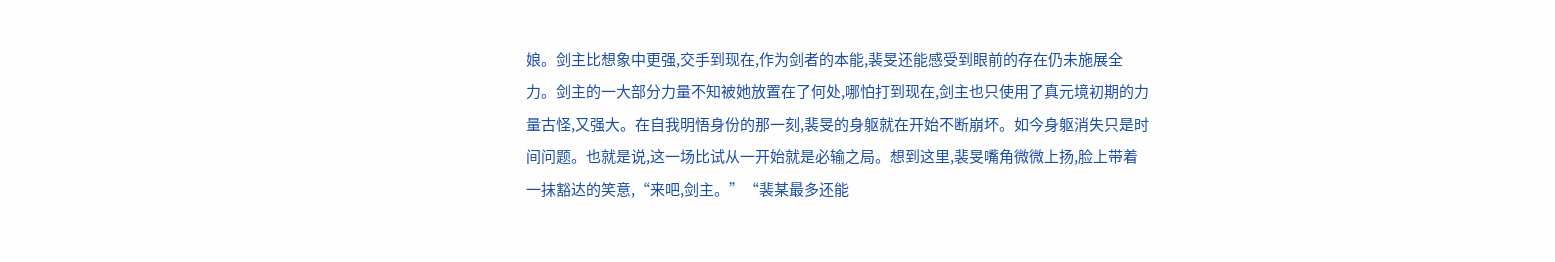娘。剑主比想象中更强,交手到现在,作为剑者的本能,裴旻还能感受到眼前的存在仍未施展全力。剑主的一大部分力量不知被她放置在了何处,哪怕打到现在,剑主也只使用了真元境初期的力量古怪,又强大。在自我明悟身份的那一刻,裴旻的身躯就在开始不断崩坏。如今身躯消失只是时间问题。也就是说,这一场比试从一开始就是必输之局。想到这里,裴旻嘴角微微上扬,脸上带着一抹豁达的笑意,“来吧,剑主。”“裴某最多还能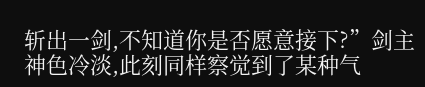斩出一剑,不知道你是否愿意接下?”剑主神色冷淡,此刻同样察觉到了某种气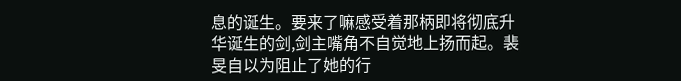息的诞生。要来了嘛感受着那柄即将彻底升华诞生的剑,剑主嘴角不自觉地上扬而起。裴旻自以为阻止了她的行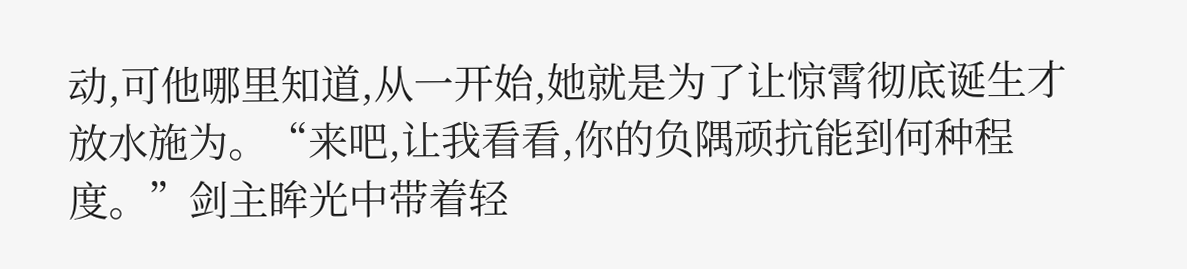动,可他哪里知道,从一开始,她就是为了让惊霄彻底诞生才放水施为。“来吧,让我看看,你的负隅顽抗能到何种程度。”剑主眸光中带着轻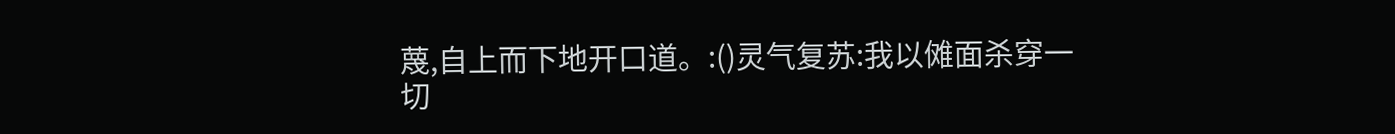蔑,自上而下地开口道。:()灵气复苏:我以傩面杀穿一切